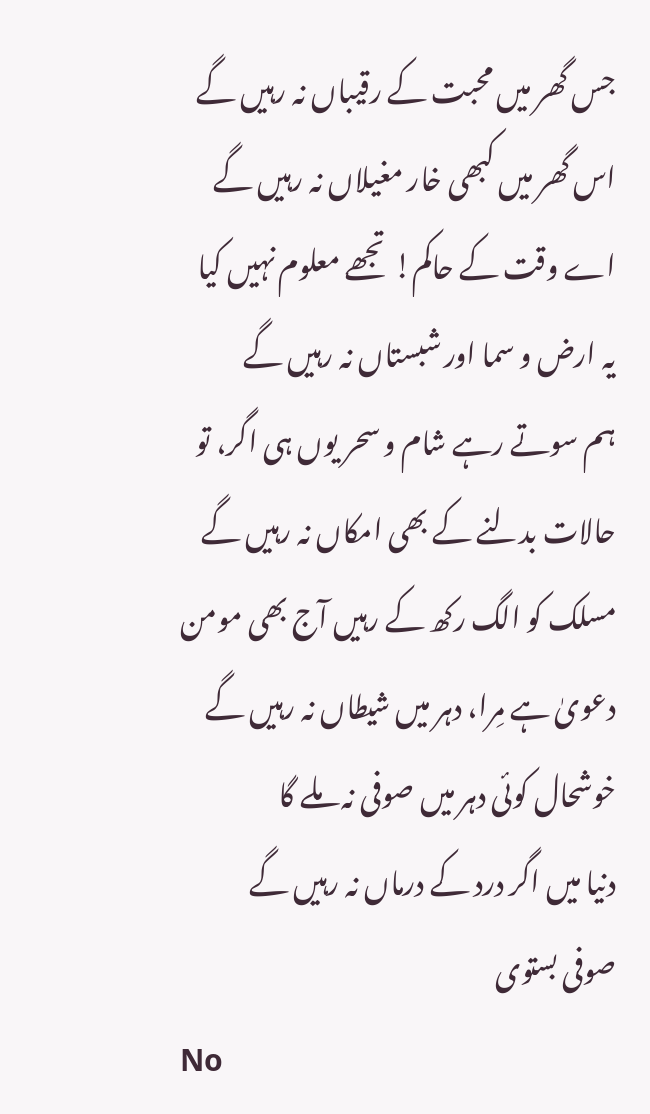جس گھر میں محبت کے رقیباں نہ رہیں گے
اس گھر میں کبھی خار مغیلاں نہ رہیں گے
اے وقت کے حاکم! تجھے معلوم نہیں کیا
یہ ارض و سما اور شبستاں نہ رہیں گے
ہم سوتے رہے شام و سحر یوں ہی اگر، تو
حالات بدلنے کے بھی امکاں نہ رہیں گے
مسلک کو الگ رکھ کے رہیں آج بھی مومن
دعویٰ ہے مِرا، دہر میں شیطاں نہ رہیں گے
خوشحال کوئی دہر میں صوفی نہ ملے گا
دنیا میں اگر درد کے درماں نہ رہیں گے
صوفی بستوی
No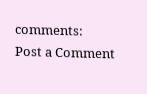comments:
Post a Comment